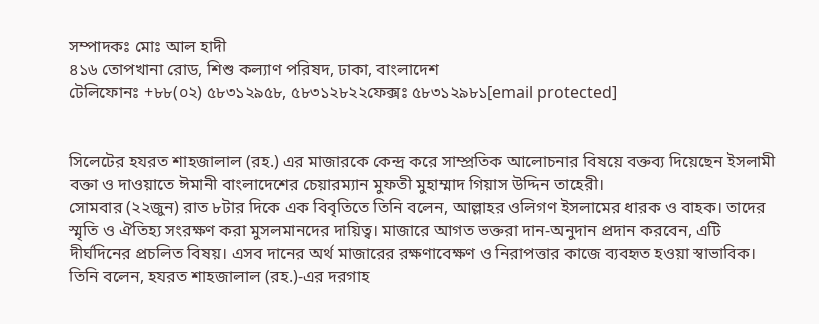সম্পাদকঃ মোঃ আল হাদী
৪১৬ তোপখানা রোড, শিশু কল্যাণ পরিষদ, ঢাকা, বাংলাদেশ
টেলিফোনঃ +৮৮(০২) ৫৮৩১২৯৫৮, ৫৮৩১২৮২২ফেক্সঃ ৫৮৩১২৯৮১[email protected]


সিলেটের হযরত শাহজালাল (রহ.) এর মাজারকে কেন্দ্র করে সাম্প্রতিক আলোচনার বিষয়ে বক্তব্য দিয়েছেন ইসলামী বক্তা ও দাওয়াতে ঈমানী বাংলাদেশের চেয়ারম্যান মুফতী মুহাম্মাদ গিয়াস উদ্দিন তাহেরী।
সোমবার (২২জুন) রাত ৮টার দিকে এক বিবৃতিতে তিনি বলেন, আল্লাহর ওলিগণ ইসলামের ধারক ও বাহক। তাদের স্মৃতি ও ঐতিহ্য সংরক্ষণ করা মুসলমানদের দায়িত্ব। মাজারে আগত ভক্তরা দান-অনুদান প্রদান করবেন, এটি দীর্ঘদিনের প্রচলিত বিষয়। এসব দানের অর্থ মাজারের রক্ষণাবেক্ষণ ও নিরাপত্তার কাজে ব্যবহৃত হওয়া স্বাভাবিক।
তিনি বলেন, হযরত শাহজালাল (রহ.)-এর দরগাহ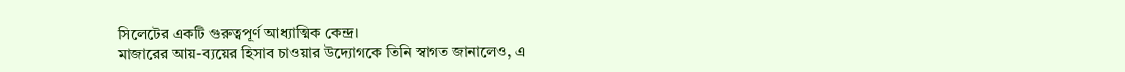সিলেটের একটি গুরুত্বপূর্ণ আধ্যাত্মিক কেন্দ্র।
মাজারের আয়-ব্যয়ের হিসাব চাওয়ার উদ্যোগকে তিনি স্বাগত জানালেও, এ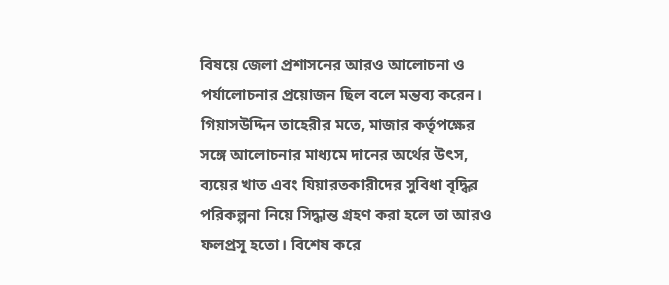বিষয়ে জেলা প্রশাসনের আরও আলোচনা ও পর্যালোচনার প্রয়োজন ছিল বলে মন্তব্য করেন।
গিয়াসউদ্দিন তাহেরীর মতে, মাজার কর্তৃপক্ষের সঙ্গে আলোচনার মাধ্যমে দানের অর্থের উৎস, ব্যয়ের খাত এবং যিয়ারতকারীদের সুবিধা বৃদ্ধির পরিকল্পনা নিয়ে সিদ্ধান্ত গ্রহণ করা হলে তা আরও ফলপ্রসূ হতো। বিশেষ করে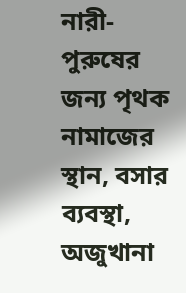নারী-পুরুষের জন্য পৃথক নামাজের স্থান, বসার ব্যবস্থা, অজুখানা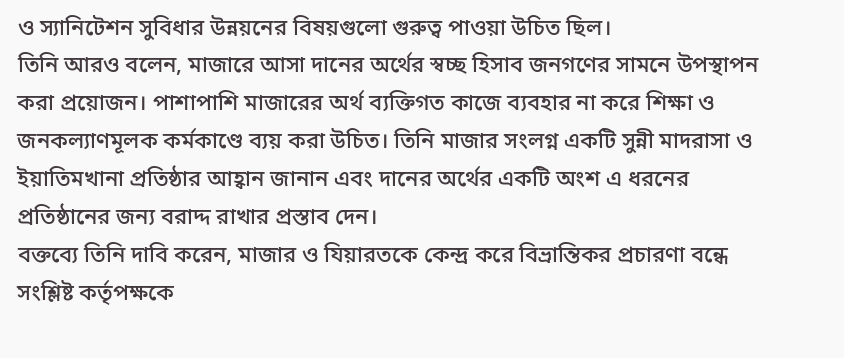ও স্যানিটেশন সুবিধার উন্নয়নের বিষয়গুলো গুরুত্ব পাওয়া উচিত ছিল।
তিনি আরও বলেন, মাজারে আসা দানের অর্থের স্বচ্ছ হিসাব জনগণের সামনে উপস্থাপন করা প্রয়োজন। পাশাপাশি মাজারের অর্থ ব্যক্তিগত কাজে ব্যবহার না করে শিক্ষা ও জনকল্যাণমূলক কর্মকাণ্ডে ব্যয় করা উচিত। তিনি মাজার সংলগ্ন একটি সুন্নী মাদরাসা ও ইয়াতিমখানা প্রতিষ্ঠার আহ্বান জানান এবং দানের অর্থের একটি অংশ এ ধরনের প্রতিষ্ঠানের জন্য বরাদ্দ রাখার প্রস্তাব দেন।
বক্তব্যে তিনি দাবি করেন, মাজার ও যিয়ারতকে কেন্দ্র করে বিভ্রান্তিকর প্রচারণা বন্ধে সংশ্লিষ্ট কর্তৃপক্ষকে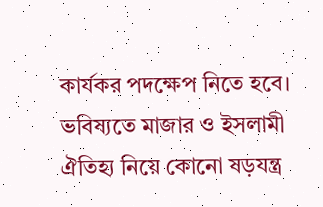কার্যকর পদক্ষেপ নিতে হবে। ভবিষ্যতে মাজার ও ইসলামী ঐতিহ্য নিয়ে কোনো ষড়যন্ত্র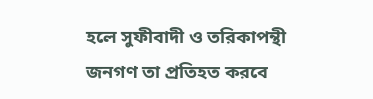হলে সুফীবাদী ও তরিকাপন্থী জনগণ তা প্রতিহত করবে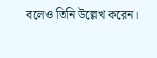বলেও তিনি উল্লেখ করেন।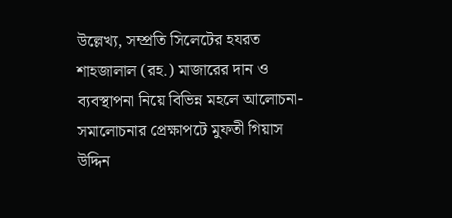উল্লেখ্য, সম্প্রতি সিলেটের হযরত শাহজালাল (রহ.) মাজারের দান ও ব্যবস্থাপনা নিয়ে বিভিন্ন মহলে আলোচনা-সমালোচনার প্রেক্ষাপটে মুফতী গিয়াস উদ্দিন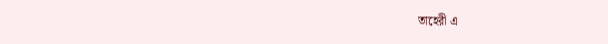তাহেরী এ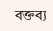বক্তব্য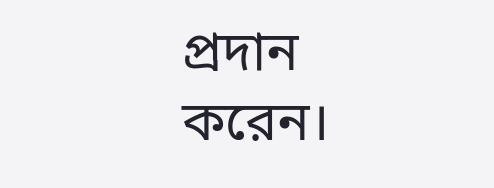প্রদান করেন।